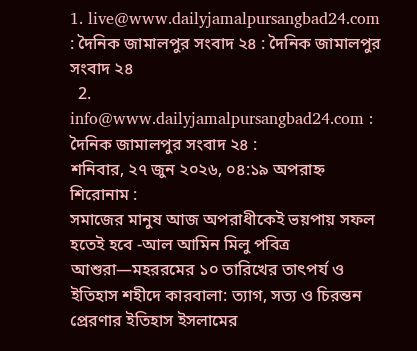1. live@www.dailyjamalpursangbad24.com : দৈনিক জামালপুর সংবাদ ২৪ : দৈনিক জামালপুর সংবাদ ২৪
  2. info@www.dailyjamalpursangbad24.com : দৈনিক জামালপুর সংবাদ ২৪ :
শনিবার, ২৭ জুন ২০২৬, ০৪:১৯ অপরাহ্ন
শিরোনাম :
সমাজের মানুষ আজ অপরাধীকেই ভয়পায় সফল হতেই হবে -আল আমিন মিলু পবিত্র আশুরা—মহররমের ১০ তারিখের তাৎপর্য ও ইতিহাস শহীদে কারবালা: ত্যাগ, সত্য ও চিরন্তন প্রেরণার ইতিহাস ইসলামের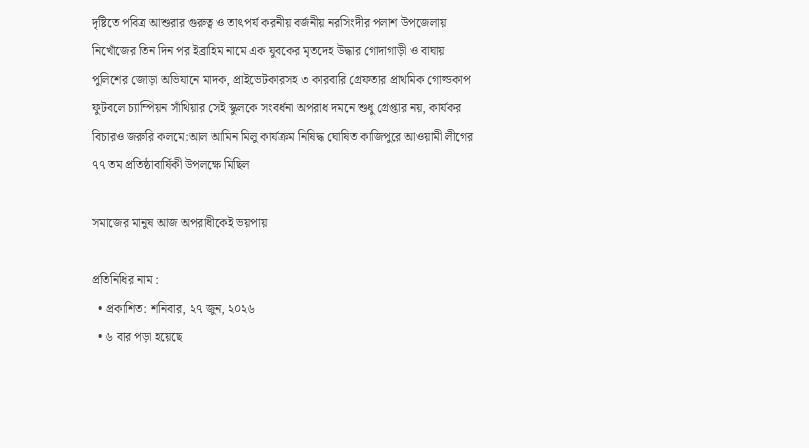দৃষ্টিতে পবিত্র আশুরার গুরুত্ব ও তাৎপর্য করনীয় বর্জনীয় নরসিংদীর পলাশ উপজেলায় নিখোঁজের তিন দিন পর ইব্রাহিম নামে এক যুবকের মৃতদেহ উদ্ধার গোদাগাড়ী ও বাঘায় পুলিশের জোড়া অভিযানে মাদক, প্রাইভেটকারসহ ৩ কারবারি গ্রেফতার প্রাথমিক গোল্ডকাপ ফুটবলে চ্যাম্পিয়ন সাঁথিয়ার সেই স্কুলকে সংবর্ধনা অপরাধ দমনে শুধু গ্রেপ্তার নয়, কার্যকর বিচারও জরুরি কলমে:আল আমিন মিলু কার্যক্রম নিষিদ্ধ ঘোষিত কাজিপুরে আওয়ামী লীগের ৭৭ তম প্রতিষ্ঠাবার্ষিকী উপলক্ষে মিছিল

সমাজের মানুষ আজ অপরাধীকেই ভয়পায়

প্রতিনিধির নাম :
  • প্রকাশিত: শনিবার, ২৭ জুন, ২০২৬
  • ৬ বার পড়া হয়েছে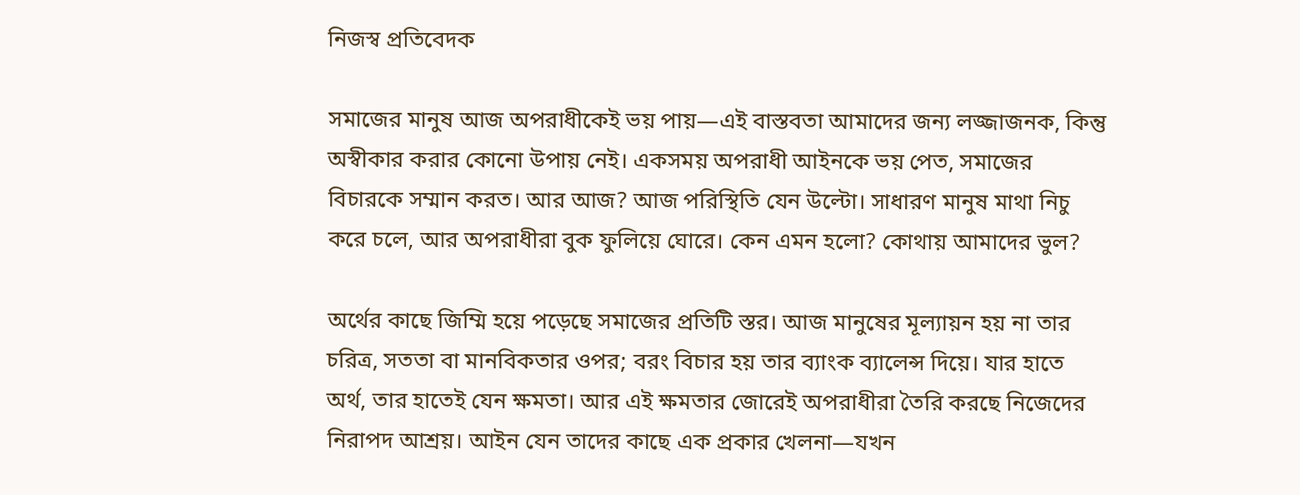নিজস্ব প্রতিবেদক

সমাজের মানুষ আজ অপরাধীকেই ভয় পায়—এই বাস্তবতা আমাদের জন্য লজ্জাজনক, কিন্তু অস্বীকার করার কোনো উপায় নেই। একসময় অপরাধী আইনকে ভয় পেত, সমাজের বিচারকে সম্মান করত। আর আজ? আজ পরিস্থিতি যেন উল্টো। সাধারণ মানুষ মাথা নিচু করে চলে, আর অপরাধীরা বুক ফুলিয়ে ঘোরে। কেন এমন হলো? কোথায় আমাদের ভুল?

অর্থের কাছে জিম্মি হয়ে পড়েছে সমাজের প্রতিটি স্তর। আজ মানুষের মূল্যায়ন হয় না তার চরিত্র, সততা বা মানবিকতার ওপর; বরং বিচার হয় তার ব্যাংক ব্যালেন্স দিয়ে। যার হাতে অর্থ, তার হাতেই যেন ক্ষমতা। আর এই ক্ষমতার জোরেই অপরাধীরা তৈরি করছে নিজেদের নিরাপদ আশ্রয়। আইন যেন তাদের কাছে এক প্রকার খেলনা—যখন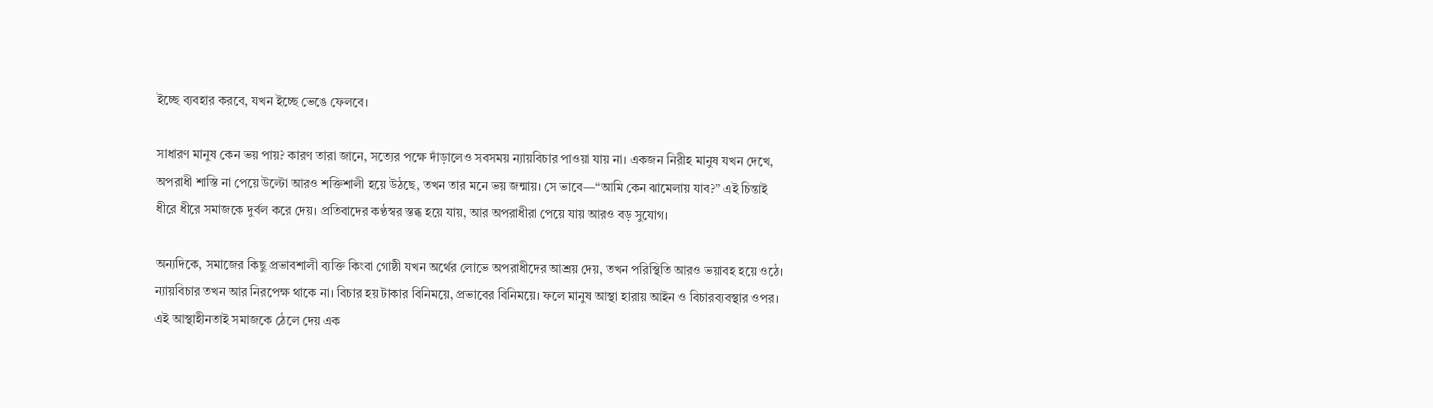ইচ্ছে ব্যবহার করবে, যখন ইচ্ছে ভেঙে ফেলবে।

সাধারণ মানুষ কেন ভয় পায়? কারণ তারা জানে, সত্যের পক্ষে দাঁড়ালেও সবসময় ন্যায়বিচার পাওয়া যায় না। একজন নিরীহ মানুষ যখন দেখে, অপরাধী শাস্তি না পেয়ে উল্টো আরও শক্তিশালী হয়ে উঠছে, তখন তার মনে ভয় জন্মায়। সে ভাবে—“আমি কেন ঝামেলায় যাব?” এই চিন্তাই ধীরে ধীরে সমাজকে দুর্বল করে দেয়। প্রতিবাদের কণ্ঠস্বর স্তব্ধ হয়ে যায়, আর অপরাধীরা পেয়ে যায় আরও বড় সুযোগ।

অন্যদিকে, সমাজের কিছু প্রভাবশালী ব্যক্তি কিংবা গোষ্ঠী যখন অর্থের লোভে অপরাধীদের আশ্রয় দেয়, তখন পরিস্থিতি আরও ভয়াবহ হয়ে ওঠে। ন্যায়বিচার তখন আর নিরপেক্ষ থাকে না। বিচার হয় টাকার বিনিময়ে, প্রভাবের বিনিময়ে। ফলে মানুষ আস্থা হারায় আইন ও বিচারব্যবস্থার ওপর। এই আস্থাহীনতাই সমাজকে ঠেলে দেয় এক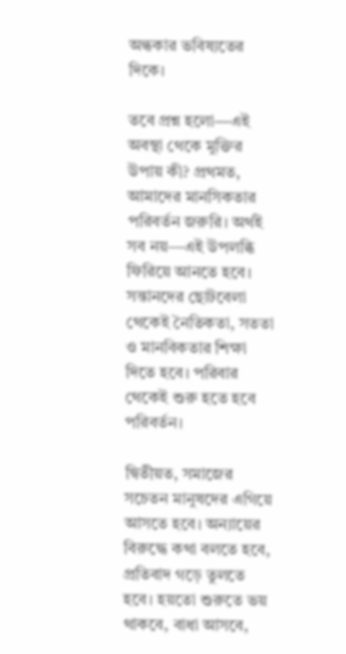অন্ধকার ভবিষ্যতের দিকে।

তবে প্রশ্ন হলো—এই অবস্থা থেকে মুক্তির উপায় কী? প্রথমত, আমাদের মানসিকতার পরিবর্তন জরুরি। অর্থই সব নয়—এই উপলব্ধি ফিরিয়ে আনতে হবে। সন্তানদের ছোটবেলা থেকেই নৈতিকতা, সততা ও মানবিকতার শিক্ষা দিতে হবে। পরিবার থেকেই শুরু হতে হবে পরিবর্তন।

দ্বিতীয়ত, সমাজের সচেতন মানুষদের এগিয়ে আসতে হবে। অন্যায়ের বিরুদ্ধে কথা বলতে হবে, প্রতিবাদ গড়ে তুলতে হবে। হয়তো শুরুতে ভয় থাকবে, বাধা আসবে,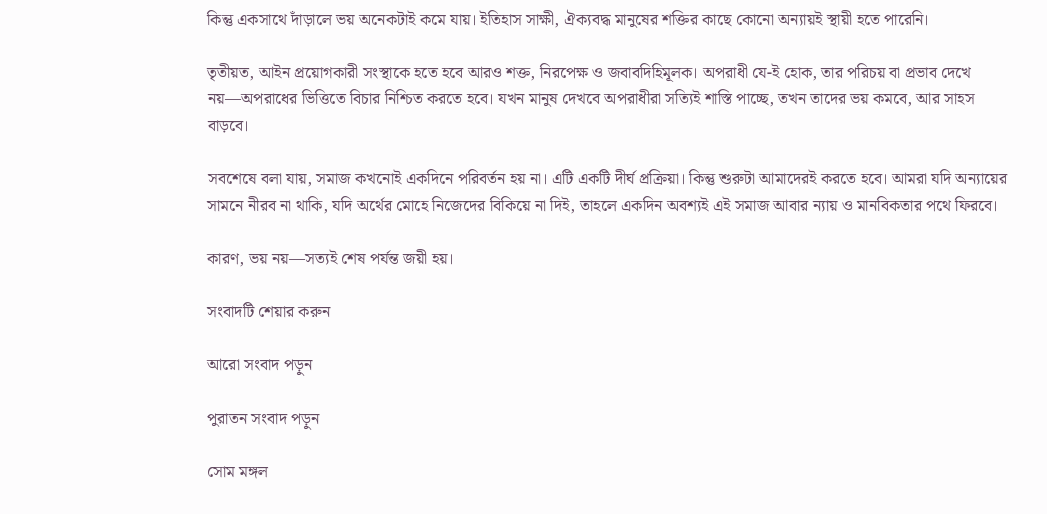কিন্তু একসাথে দাঁড়ালে ভয় অনেকটাই কমে যায়। ইতিহাস সাক্ষী, ঐক্যবদ্ধ মানুষের শক্তির কাছে কোনো অন্যায়ই স্থায়ী হতে পারেনি।

তৃতীয়ত, আইন প্রয়োগকারী সংস্থাকে হতে হবে আরও শক্ত, নিরপেক্ষ ও জবাবদিহিমূলক। অপরাধী যে-ই হোক, তার পরিচয় বা প্রভাব দেখে নয়—অপরাধের ভিত্তিতে বিচার নিশ্চিত করতে হবে। যখন মানুষ দেখবে অপরাধীরা সত্যিই শাস্তি পাচ্ছে, তখন তাদের ভয় কমবে, আর সাহস বাড়বে।

সবশেষে বলা যায়, সমাজ কখনোই একদিনে পরিবর্তন হয় না। এটি একটি দীর্ঘ প্রক্রিয়া। কিন্তু শুরুটা আমাদেরই করতে হবে। আমরা যদি অন্যায়ের সামনে নীরব না থাকি, যদি অর্থের মোহে নিজেদের বিকিয়ে না দিই, তাহলে একদিন অবশ্যই এই সমাজ আবার ন্যায় ও মানবিকতার পথে ফিরবে।

কারণ, ভয় নয়—সত্যই শেষ পর্যন্ত জয়ী হয়।

সংবাদটি শেয়ার করুন

আরো সংবাদ পড়ুন

পুরাতন সংবাদ পড়ুন

সোম মঙ্গল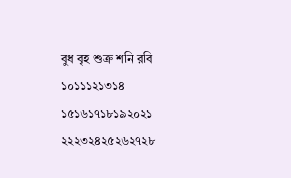বুধ বৃহ শুক্র শনি রবি
১০১১১২১৩১৪
১৫১৬১৭১৮১৯২০২১
২২২৩২৪২৫২৬২৭২৮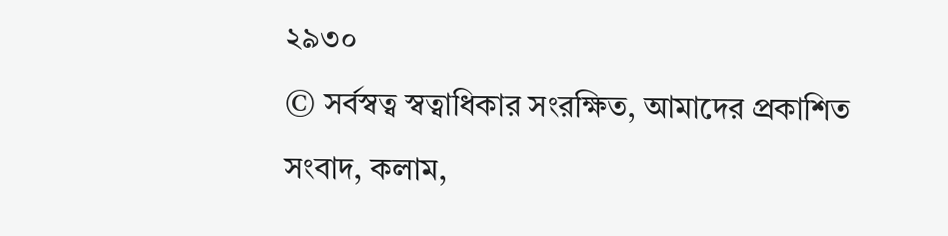২৯৩০
© সর্বস্বত্ব স্বত্বাধিকার সংরক্ষিত, আমাদের প্রকাশিত সংবাদ, কলাম,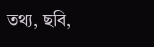তথ্য, ছবি,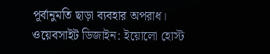পূর্বানুমতি ছাড়া ব্যবহার অপরাধ।
ওয়েবসাইট ডিজাইন: ইয়োলো হোস্ট